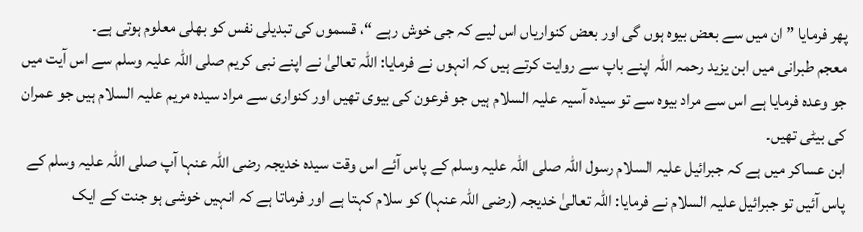پھر فرمایا ” ان میں سے بعض بیوہ ہوں گی اور بعض کنواریاں اس لیے کہ جی خوش رہے “، قسموں کی تبدیلی نفس کو بھلی معلوم ہوتی ہے۔
معجم طبرانی میں ابن یزید رحمہ اللہ اپنے باپ سے روایت کرتے ہیں کہ انہوں نے فرمایا: اللہ تعالیٰ نے اپنے نبی کریم صلی اللہ علیہ وسلم سے اس آیت میں جو وعدہ فرمایا ہے اس سے مراد بیوہ سے تو سیدہ آسیہ علیہ السلام ہیں جو فرعون کی بیوی تھیں اور کنواری سے مراد سیدہ مریم علیہ السلام ہیں جو عمران کی بیٹی تھیں۔
ابن عساکر میں ہے کہ جبرائیل علیہ السلام رسول اللہ صلی اللہ علیہ وسلم کے پاس آئے اس وقت سیدہ خدیجہ رضی اللہ عنہا آپ صلی اللہ علیہ وسلم کے پاس آئیں تو جبرائیل علیہ السلام نے فرمایا: اللہ تعالیٰ خدیجہ (رضی اللہ عنہا) کو سلام کہتا ہے اور فرماتا ہے کہ انہیں خوشی ہو جنت کے ایک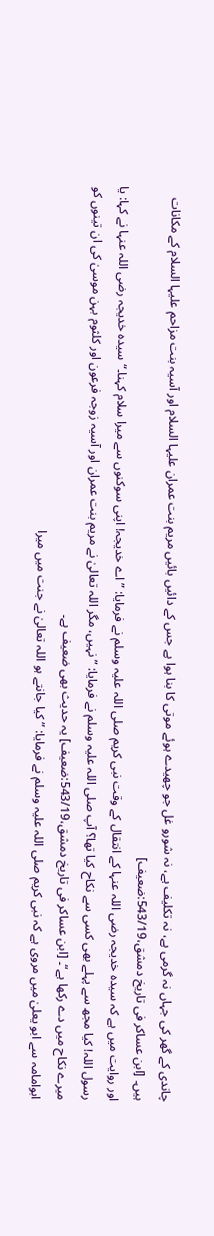چاندی کے گھر کی جہاں نہ گرمی ہے، نہ تکلیف ہے، نہ شورو غل جو چھیدے ہوئے موتی کا بنا ہوا ہے جس کے دائیں بائیں مریم بنت عمران علیہا السلام اور آسیہ بنت مزاحم علیہا السلام کے مکانات ہیں۔ [ابن عساکر فی تاریخ دمشق،543/19:ضعیف]
اور روایت میں ہے کہ سیدہ خدیجہ رضی اللہ عنہا کے انتقال کے وقت نبی کریم صلی اللہ علیہ وسلم نے فرمایا: ”اے خدیجہ! اپنی سوکنوں سے میرا سلام کہنا۔“ سیدہ خدیجہ رضی اللہ عنہا نے کہا: یا رسول اللہ! کیا مجھ سے پہلے بھی کسی سے نکاح کیا تھا؟ آپ صلی اللہ علیہ وسلم نے فرمایا: ”نہیں، مگر اللہ تعالیٰ نے مریم بنت عمران اور آسیہ زوجہ فرعون اور کلثوم بہن موسیٰ کی ان تینوں کو میرے نکاح میں دے رکھا ہے“۔ [ابن عساکر فی تاریخ دمشق،543/19:ضعیف] یہ حدیث بھی ضعیف ہے۔
ابوامامہ سے ابو یعلیٰ میں مروی ہے کہ نبی کریم صلی اللہ علیہ وسلم نے فرمایا: ”کیا جانتے ہو اللہ تعالیٰ نے جنت میں میرا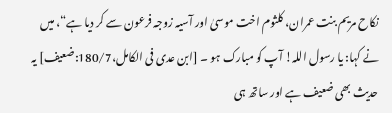نکاح مریم بنت عمران، کلثوم اخت موسیٰ اور آسیہ زوجہ فرعون سے کر دیا ہے“، میں نے کہا: یا رسول اللہ! آپ کو مبارک ہو ۔ [ابن عدی فی الکامل،180/7:ضعیف] یہ حدیث بھی ضعیف ہے اور ساتھ ہی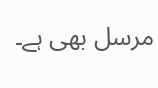مرسل بھی ہے۔